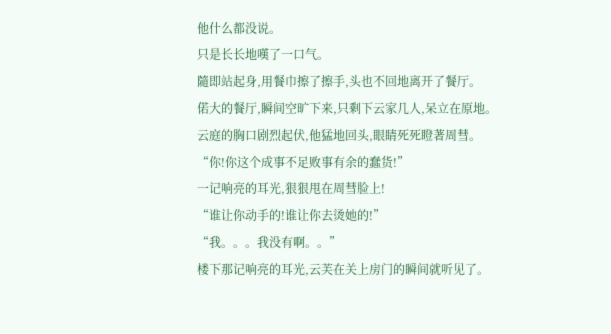他什么都没说。
只是长长地嘆了一口气。
隨即站起身,用餐巾擦了擦手,头也不回地离开了餐厅。
偌大的餐厅,瞬间空旷下来,只剩下云家几人,呆立在原地。
云庭的胸口剧烈起伏,他猛地回头,眼睛死死瞪著周彗。
“你!你这个成事不足败事有余的蠢货!”
一记响亮的耳光,狠狠甩在周彗脸上!
“谁让你动手的!谁让你去烫她的!”
“我。。。我没有啊。。”
楼下那记响亮的耳光,云芙在关上房门的瞬间就听见了。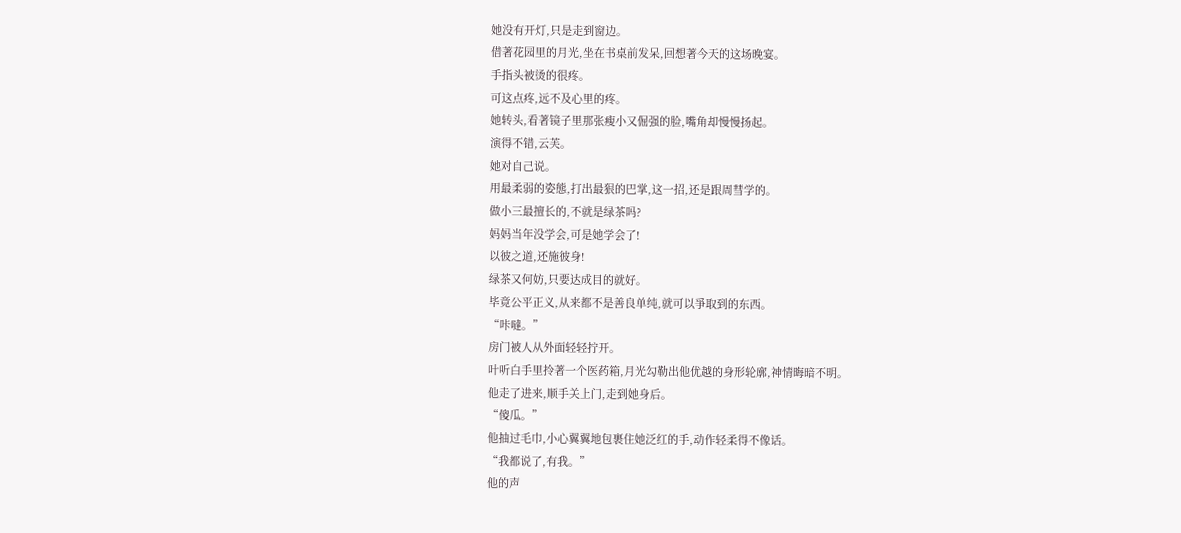她没有开灯,只是走到窗边。
借著花园里的月光,坐在书桌前发呆,回想著今天的这场晚宴。
手指头被烫的很疼。
可这点疼,远不及心里的疼。
她转头,看著镜子里那张瘦小又倔强的脸,嘴角却慢慢扬起。
演得不错,云芙。
她对自己说。
用最柔弱的姿態,打出最狠的巴掌,这一招,还是跟周彗学的。
做小三最擅长的,不就是绿茶吗?
妈妈当年没学会,可是她学会了!
以彼之道,还施彼身!
绿茶又何妨,只要达成目的就好。
毕竟公平正义,从来都不是善良单纯,就可以爭取到的东西。
“咔噠。”
房门被人从外面轻轻拧开。
叶听白手里拎著一个医药箱,月光勾勒出他优越的身形轮廓,神情晦暗不明。
他走了进来,顺手关上门,走到她身后。
“傻瓜。”
他抽过毛巾,小心翼翼地包裹住她泛红的手,动作轻柔得不像话。
“我都说了,有我。”
他的声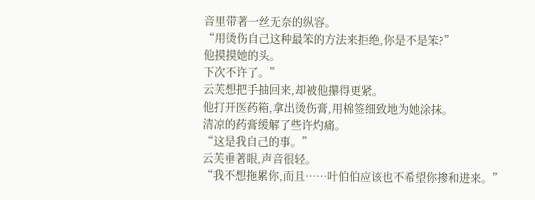音里带著一丝无奈的纵容。
“用烫伤自己这种最笨的方法来拒绝,你是不是笨?”
他摸摸她的头。
下次不许了。”
云芙想把手抽回来,却被他攥得更紧。
他打开医药箱,拿出烫伤膏,用棉签细致地为她涂抹。
清凉的药膏缓解了些许灼痛。
“这是我自己的事。”
云芙垂著眼,声音很轻。
“我不想拖累你,而且……叶伯伯应该也不希望你掺和进来。”